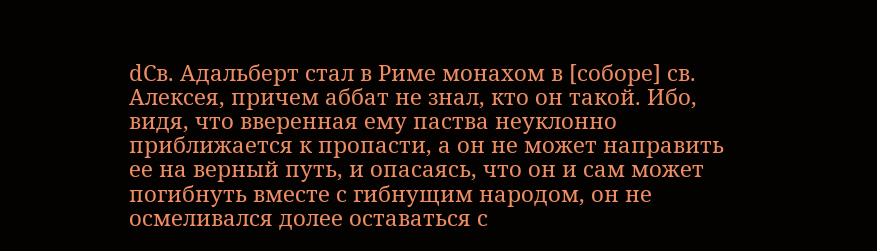dСв. Адальберт стал в Риме монахом в [соборе] св. Алексея, причем аббат не знал, кто он такой. Ибо, видя, что вверенная ему паства неуклонно приближается к пропасти, а он не может направить ее на верный путь, и опасаясь, что он и сам может погибнуть вместе с гибнущим народом, он не осмеливался долее оставаться с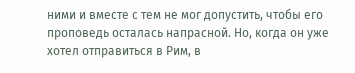ними и вместе с тем не мог допустить, чтобы его проповедь осталась напрасной. Но, когда он уже хотел отправиться в Рим, в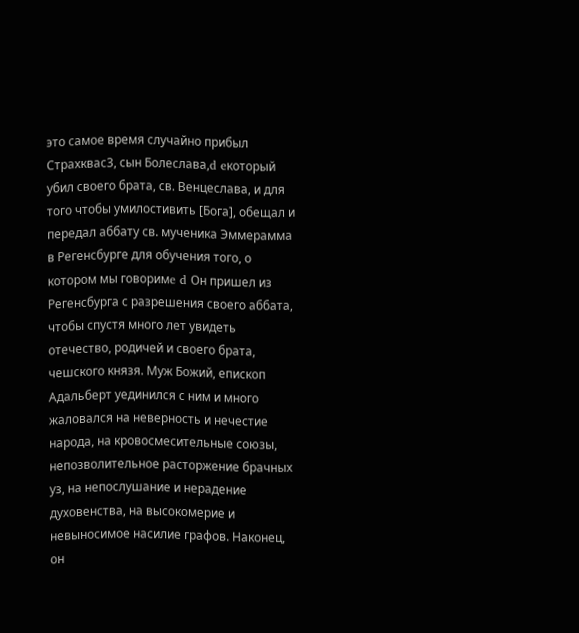это самое время случайно прибыл Страхквас3, сын Болеслава,d eкоторый убил своего брата, св. Венцеслава, и для того чтобы умилостивить [Бога], обещал и передал аббату св. мученика Эммерамма в Регенсбурге для обучения того, о котором мы говоримe d Он пришел из Регенсбурга с разрешения своего аббата, чтобы спустя много лет увидеть отечество, родичей и своего брата, чешского князя. Муж Божий, епископ Адальберт уединился с ним и много жаловался на неверность и нечестие народа, на кровосмесительные союзы, непозволительное расторжение брачных уз, на непослушание и нерадение духовенства, на высокомерие и невыносимое насилие графов. Наконец, он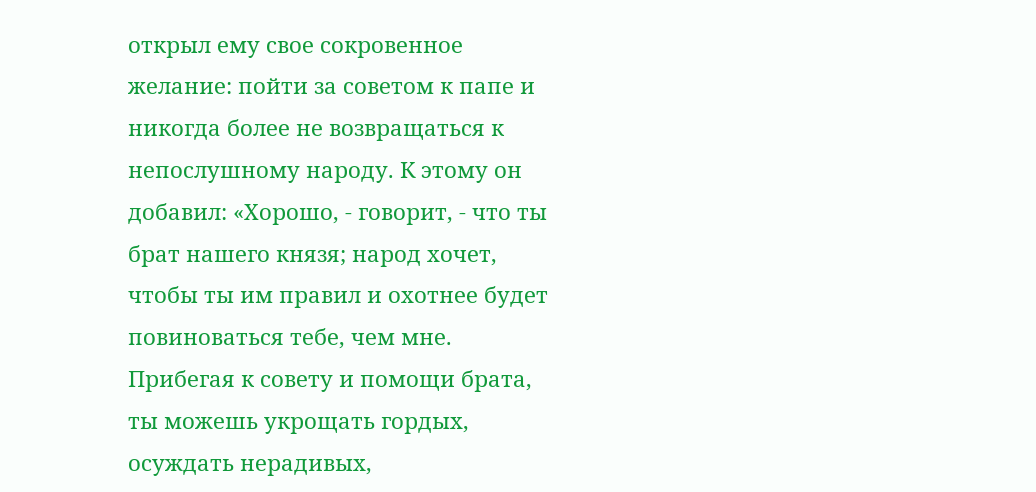открыл ему свое сокровенное желание: пойти за советом к папе и никогда более не возвращаться к непослушному народу. К этому он добавил: «Хорошо, - говорит, - что ты брат нашего князя; народ хочет, чтобы ты им правил и охотнее будет повиноваться тебе, чем мне. Прибегая к совету и помощи брата, ты можешь укрощать гордых, осуждать нерадивых,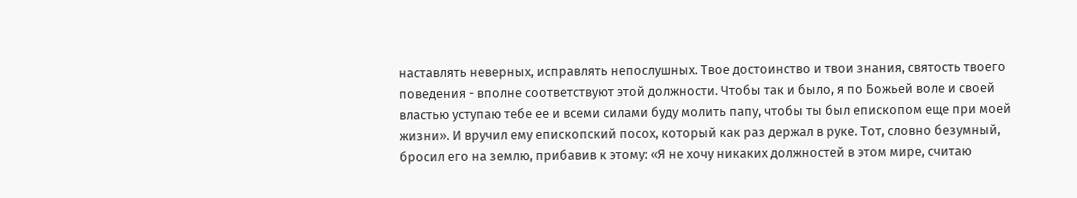наставлять неверных, исправлять непослушных. Твое достоинство и твои знания, святость твоего поведения - вполне соответствуют этой должности. Чтобы так и было, я по Божьей воле и своей властью уступаю тебе ее и всеми силами буду молить папу, чтобы ты был епископом еще при моей жизни». И вручил ему епископский посох, который как раз держал в руке. Тот, словно безумный, бросил его на землю, прибавив к этому: «Я не хочу никаких должностей в этом мире, считаю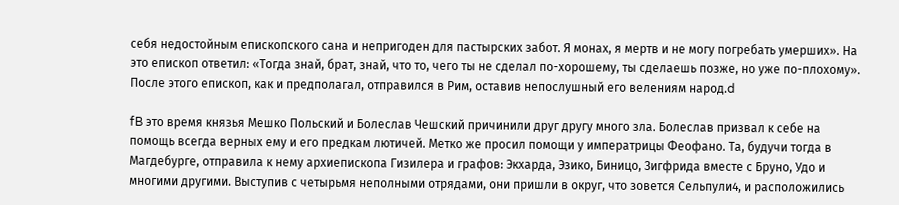себя недостойным епископского сана и непригоден для пастырских забот. Я монах, я мертв и не могу погребать умерших». На это епископ ответил: «Тогда знай, брат, знай, что то, чего ты не сделал по-хорошему, ты сделаешь позже, но уже по-плохому». После этого епископ, как и предполагал, отправился в Рим, оставив непослушный его велениям народ.d

fB это время князья Мешко Польский и Болеслав Чешский причинили друг другу много зла. Болеслав призвал к себе на помощь всегда верных ему и его предкам лютичей. Метко же просил помощи у императрицы Феофано. Та, будучи тогда в Магдебурге, отправила к нему архиепископа Гизилера и графов: Экхарда, Эзико, Биницо, Зигфрида вместе с Бруно, Удо и многими другими. Выступив с четырьмя неполными отрядами, они пришли в округ, что зовется Сельпули4, и расположились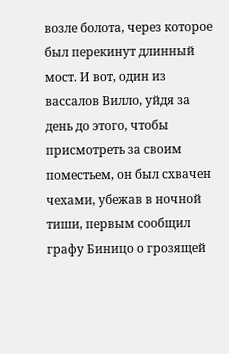возле болота, через которое был перекинут длинный мост. И вот, один из вассалов Вилло, уйдя за день до этого, чтобы присмотреть за своим поместьем, он был схвачен чехами, убежав в ночной тиши, первым сообщил графу Биницо о грозящей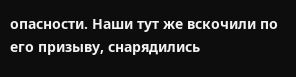опасности. Наши тут же вскочили по его призыву, снарядились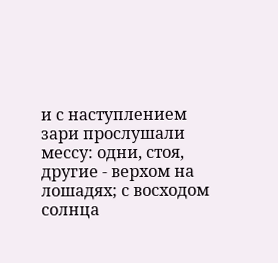и с наступлением зари прослушали мессу: одни, стоя, другие - верхом на лошадях; с восходом солнца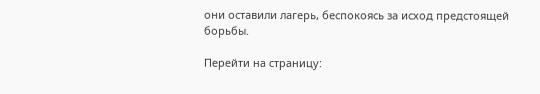они оставили лагерь, беспокоясь за исход предстоящей борьбы.

Перейти на страницу: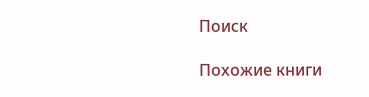Поиск

Похожие книги